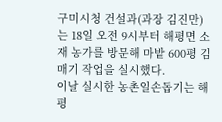구미시청 건설과(과장 김진만)는 18일 오전 9시부터 해평면 소재 농가를 방문해 마밭 600평 김매기 작업을 실시했다.
이날 실시한 농촌일손돕기는 해평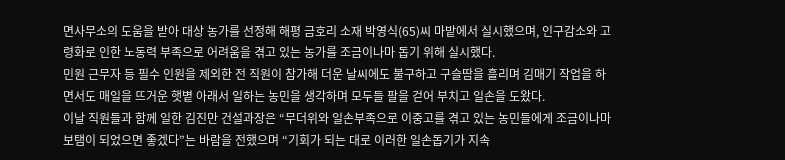면사무소의 도움을 받아 대상 농가를 선정해 해평 금호리 소재 박영식(65)씨 마밭에서 실시했으며, 인구감소와 고령화로 인한 노동력 부족으로 어려움을 겪고 있는 농가를 조금이나마 돕기 위해 실시했다.
민원 근무자 등 필수 인원을 제외한 전 직원이 참가해 더운 날씨에도 불구하고 구슬땀을 흘리며 김매기 작업을 하면서도 매일을 뜨거운 햇볕 아래서 일하는 농민을 생각하며 모두들 팔을 걷어 부치고 일손을 도왔다.
이날 직원들과 함께 일한 김진만 건설과장은 “무더위와 일손부족으로 이중고를 겪고 있는 농민들에게 조금이나마 보탬이 되었으면 좋겠다”는 바람을 전했으며 “기회가 되는 대로 이러한 일손돕기가 지속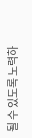될 수 있도록 노력하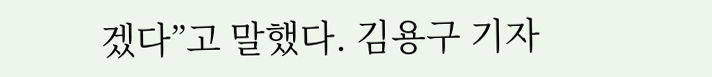겠다”고 말했다. 김용구 기자